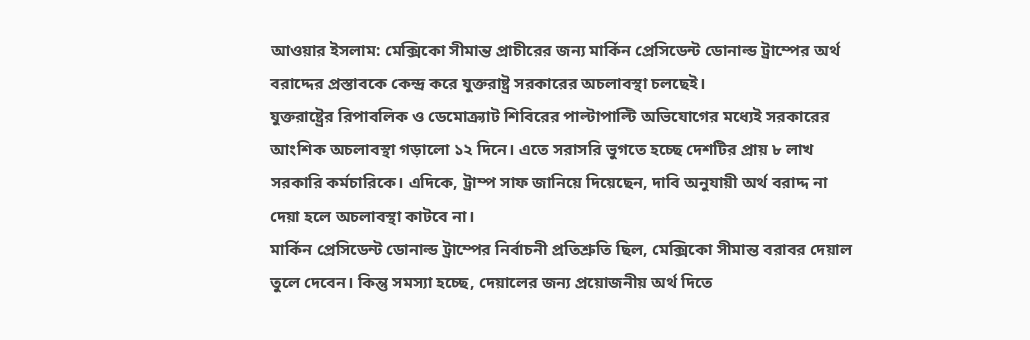আওয়ার ইসলাম: মেক্সিকো সীমান্ত প্রাচীরের জন্য মার্কিন প্রেসিডেন্ট ডোনাল্ড ট্রাম্পের অর্থ বরাদ্দের প্রস্তাবকে কেন্দ্র করে যুক্তরাষ্ট্র সরকারের অচলাবস্থা চলছেই।
যুক্তরাষ্ট্রের রিপাবলিক ও ডেমোক্র্যাট শিবিরের পাল্টাপাল্টি অভিযোগের মধ্যেই সরকারের আংশিক অচলাবস্থা গড়ালো ১২ দিনে। এতে সরাসরি ভুগতে হচ্ছে দেশটির প্রায় ৮ লাখ সরকারি কর্মচারিকে। এদিকে, ট্রাম্প সাফ জানিয়ে দিয়েছেন, দাবি অনুযায়ী অর্থ বরাদ্দ না দেয়া হলে অচলাবস্থা কাটবে না।
মার্কিন প্রেসিডেন্ট ডোনাল্ড ট্রাম্পের নির্বাচনী প্রতিশ্রুতি ছিল, মেক্সিকো সীমান্ত বরাবর দেয়াল তুলে দেবেন। কিন্তু সমস্যা হচ্ছে, দেয়ালের জন্য প্রয়োজনীয় অর্থ দিতে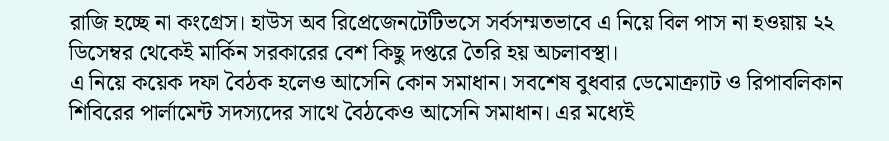রাজি হচ্ছে না কংগ্রেস। হাউস অব রিপ্রেজেনটেটিভসে সর্বসম্মতভাবে এ নিয়ে বিল পাস না হওয়ায় ২২ ডিসেম্বর থেকেই মার্কিন সরকারের বেশ কিছু দপ্তরে তৈরি হয় অচলাবস্থা।
এ নিয়ে কয়েক দফা বৈঠক হলেও আসেনি কোন সমাধান। সবশেষ বুধবার ডেমোক্র্যাট ও রিপাবলিকান শিবিরের পার্লামেন্ট সদস্যদের সাথে বৈঠকেও আসেনি সমাধান। এর মধ্যেই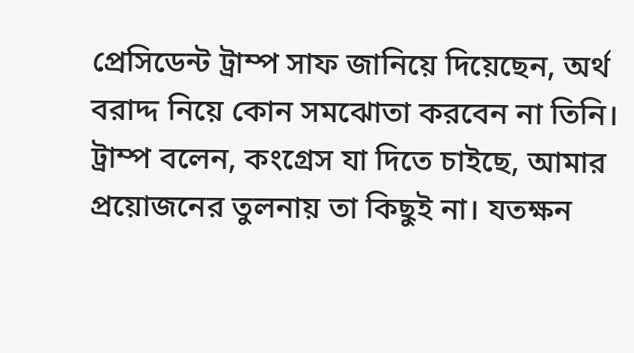প্রেসিডেন্ট ট্রাম্প সাফ জানিয়ে দিয়েছেন, অর্থ বরাদ্দ নিয়ে কোন সমঝোতা করবেন না তিনি।
ট্রাম্প বলেন, কংগ্রেস যা দিতে চাইছে, আমার প্রয়োজনের তুলনায় তা কিছুই না। যতক্ষন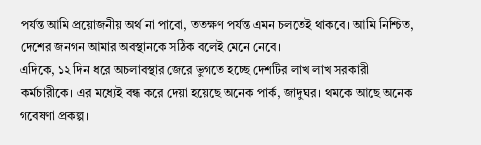পর্যন্ত আমি প্রয়োজনীয় অর্থ না পাবো, ততক্ষণ পর্যন্ত এমন চলতেই থাকবে। আমি নিশ্চিত, দেশের জনগন আমার অবস্থানকে সঠিক বলেই মেনে নেবে।
এদিকে, ১২ দিন ধরে অচলাবস্থার জেরে ভুগতে হচ্ছে দেশটির লাখ লাখ সরকারী কর্মচারীকে। এর মধ্যেই বন্ধ করে দেয়া হয়েছে অনেক পার্ক, জাদুঘর। থমকে আছে অনেক গবেষণা প্রকল্প।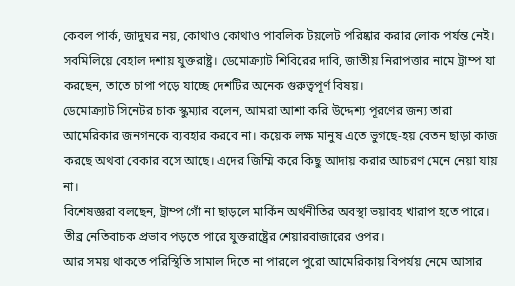কেবল পার্ক, জাদুঘর নয়, কোথাও কোথাও পাবলিক টয়লেট পরিষ্কার করার লোক পর্যন্ত নেই। সবমিলিয়ে বেহাল দশায় যুক্তরাষ্ট্র। ডেমোক্র্যাট শিবিরের দাবি, জাতীয় নিরাপত্তার নামে ট্রাম্প যা করছেন, তাতে চাপা পড়ে যাচ্ছে দেশটির অনেক গুরুত্বপূর্ণ বিষয়।
ডেমোক্র্যাট সিনেটর চাক স্কুম্যার বলেন, আমরা আশা করি উদ্দেশ্য পূরণের জন্য তারা আমেরিকার জনগনকে ব্যবহার করবে না। কয়েক লক্ষ মানুষ এতে ভুগছে-হয় বেতন ছাড়া কাজ করছে অথবা বেকার বসে আছে। এদের জিম্মি করে কিছু আদায় করার আচরণ মেনে নেয়া যায় না।
বিশেষজ্ঞরা বলছেন, ট্রাম্প গোঁ না ছাড়লে মার্কিন অর্থনীতির অবস্থা ভয়াবহ খারাপ হতে পারে। তীব্র নেতিবাচক প্রভাব পড়তে পারে যুক্তরাষ্ট্রের শেয়ারবাজারের ওপর।
আর সময় থাকতে পরিস্থিতি সামাল দিতে না পারলে পুরো আমেরিকায় বিপর্যয় নেমে আসার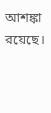আশঙ্কা রয়েছে।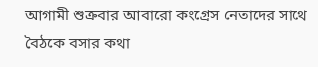আগামী শুক্রবার আবারো কংগ্রেস নেতাদের সাথে বৈঠকে বসার কথা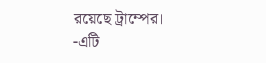রয়েছে ট্রাম্পের।
-এটি